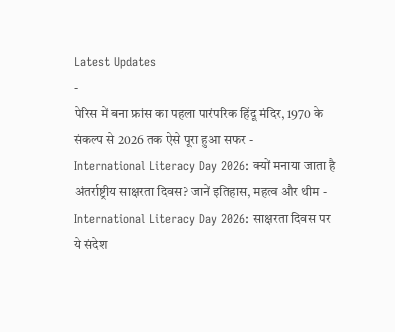Latest Updates
-
पेरिस में बना फ्रांस का पहला पारंपरिक हिंदू मंदिर, 1970 के संकल्प से 2026 तक ऐसे पूरा हुआ सफर -
International Literacy Day 2026: क्यों मनाया जाता है अंतर्राष्ट्रीय साक्षरता दिवस? जानें इतिहास, महत्व और थीम -
International Literacy Day 2026: साक्षरता दिवस पर ये संदेश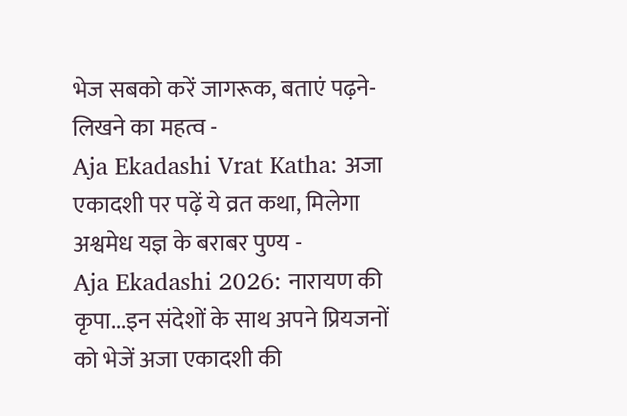भेज सबको करें जागरूक, बताएं पढ़ने-लिखने का महत्व -
Aja Ekadashi Vrat Katha: अजा एकादशी पर पढ़ें ये व्रत कथा, मिलेगा अश्वमेध यज्ञ के बराबर पुण्य -
Aja Ekadashi 2026: नारायण की कृपा...इन संदेशों के साथ अपने प्रियजनों को भेजें अजा एकादशी की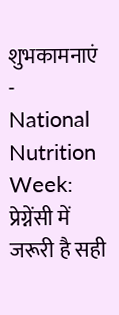शुभकामनाएं -
National Nutrition Week: प्रेग्नेंसी में जरूरी है सही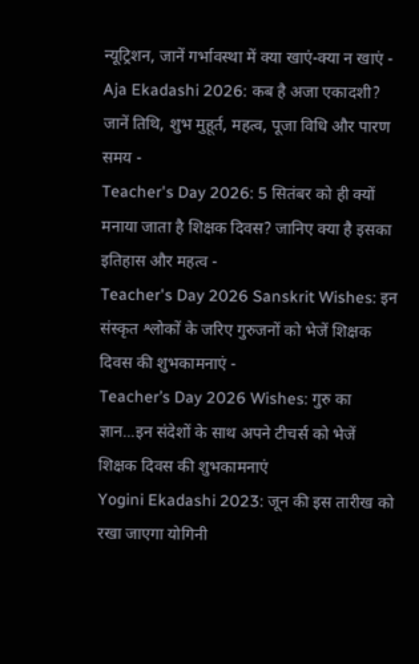न्यूट्रिशन, जानें गर्भावस्था में क्या खाएं-क्या न खाएं -
Aja Ekadashi 2026: कब है अजा एकादशी? जानें तिथि, शुभ मुहूर्त, महत्व, पूजा विधि और पारण समय -
Teacher's Day 2026: 5 सितंबर को ही क्यों मनाया जाता है शिक्षक दिवस? जानिए क्या है इसका इतिहास और महत्व -
Teacher's Day 2026 Sanskrit Wishes: इन संस्कृत श्लोकों के जरिए गुरुजनों को भेजें शिक्षक दिवस की शुभकामनाएं -
Teacher’s Day 2026 Wishes: गुरु का ज्ञान...इन संदेशों के साथ अपने टीचर्स को भेजें शिक्षक दिवस की शुभकामनाएं
Yogini Ekadashi 2023: जून की इस तारीख को रखा जाएगा योगिनी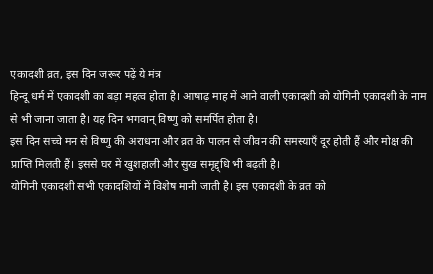एकादशी व्रत, इस दिन जरूर पढ़ें ये मंत्र
हिन्दू धर्म में एकादशी का बड़ा महत्व होता है। आषाढ़ माह में आने वाली एकादशी को योगिनी एकादशी के नाम से भी जाना जाता है। यह दिन भगवान् विष्णु को समर्पित होता है।
इस दिन सच्चे मन से विष्णु की अराधना और व्रत के पालन से जीवन की समस्याएँ दूर होती हैं और मोक्ष की प्राप्ति मिलती हैं। इससे घर में खुशहाली और सुख समृद्द्धि भी बढ़ती है।
योगिनी एकादशी सभी एकादशियों में विशेष मानी जाती है। इस एकादशी के व्रत को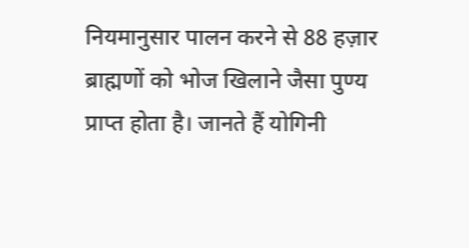नियमानुसार पालन करने से 88 हज़ार ब्राह्मणों को भोज खिलाने जैसा पुण्य प्राप्त होता है। जानते हैं योगिनी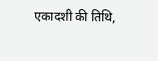एकादशी की तिथि,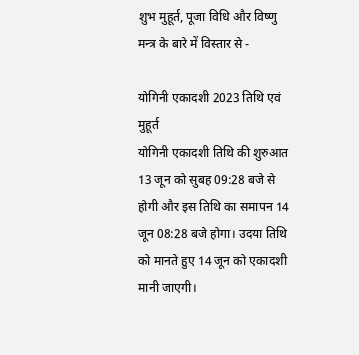शुभ मुहूर्त, पूजा विधि और विष्णु मन्त्र के बारे में विस्तार से -

योगिनी एकादशी 2023 तिथि एवं मुहूर्त
योगिनी एकादशी तिथि की शुरुआत 13 जून को सुबह 09:28 बजे से होगी और इस तिथि का समापन 14 जून 08:28 बजे होगा। उदया तिथि को मानते हुए 14 जून को एकादशी मानी जाएगी।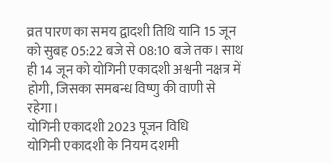व्रत पारण का समय द्वादशी तिथि यानि 15 जून को सुबह 05:22 बजे से 08:10 बजे तक। साथ ही 14 जून को योगिनी एकादशी अश्वनी नक्षत्र में होगी, जिसका समबन्ध विष्णु की वाणी से रहेगा।
योगिनी एकादशी 2023 पूजन विधि
योगिनी एकादशी के नियम दशमी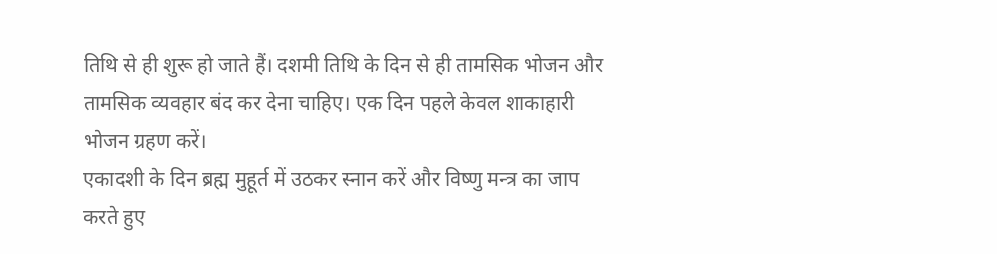तिथि से ही शुरू हो जाते हैं। दशमी तिथि के दिन से ही तामसिक भोजन और तामसिक व्यवहार बंद कर देना चाहिए। एक दिन पहले केवल शाकाहारी भोजन ग्रहण करें।
एकादशी के दिन ब्रह्म मुहूर्त में उठकर स्नान करें और विष्णु मन्त्र का जाप करते हुए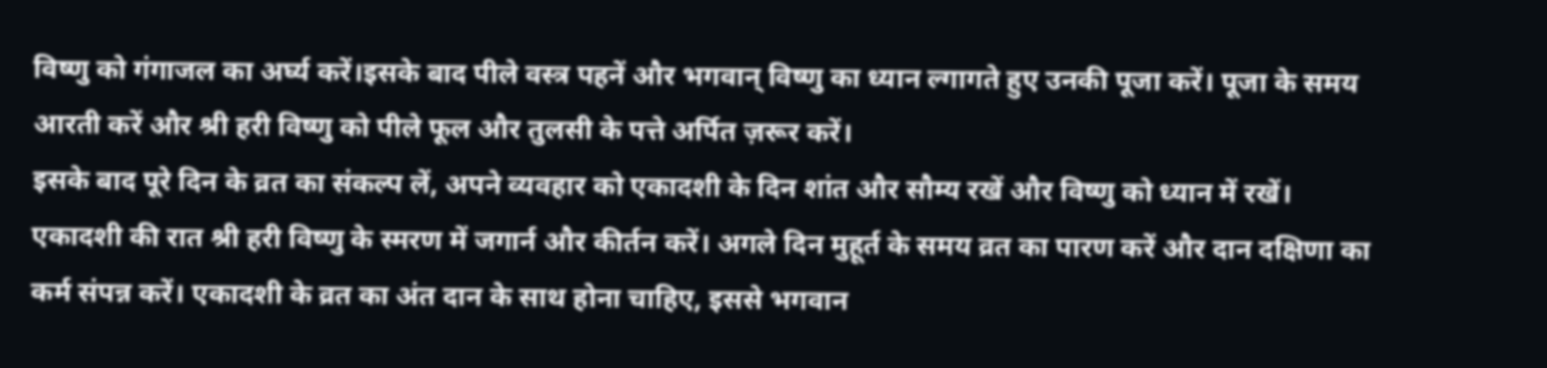विष्णु को गंगाजल का अर्घ्य करें।इसके बाद पीले वस्त्र पहनें और भगवान् विष्णु का ध्यान ल्गागते हुए उनकी पूजा करें। पूजा के समय आरती करें और श्री हरी विष्णु को पीले फूल और तुलसी के पत्ते अर्पित ज़रूर करें।
इसके बाद पूरे दिन के व्रत का संकल्प लें, अपने व्यवहार को एकादशी के दिन शांत और सौम्य रखें और विष्णु को ध्यान में रखें। एकादशी की रात श्री हरी विष्णु के स्मरण में जगार्न और कीर्तन करें। अगले दिन मुहूर्त के समय व्रत का पारण करें और दान दक्षिणा का कर्म संपन्न करें। एकादशी के व्रत का अंत दान के साथ होना चाहिए, इससे भगवान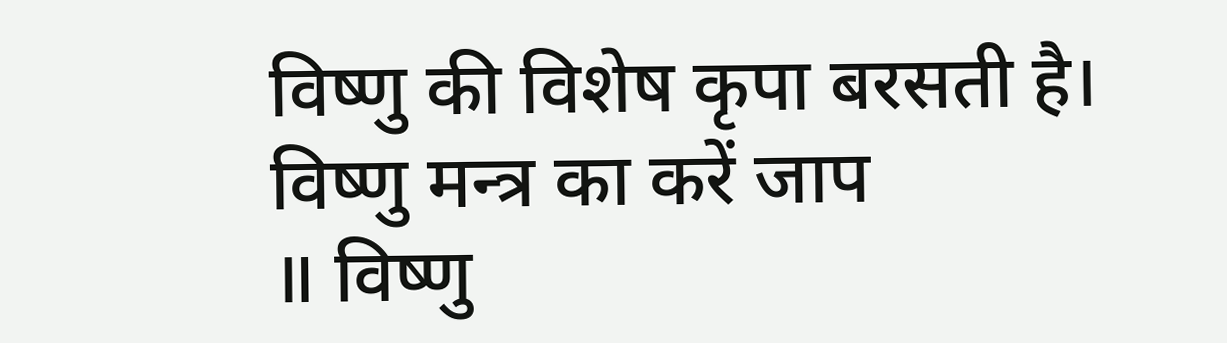विष्णु की विशेष कृपा बरसती है।
विष्णु मन्त्र का करें जाप
॥ विष्णु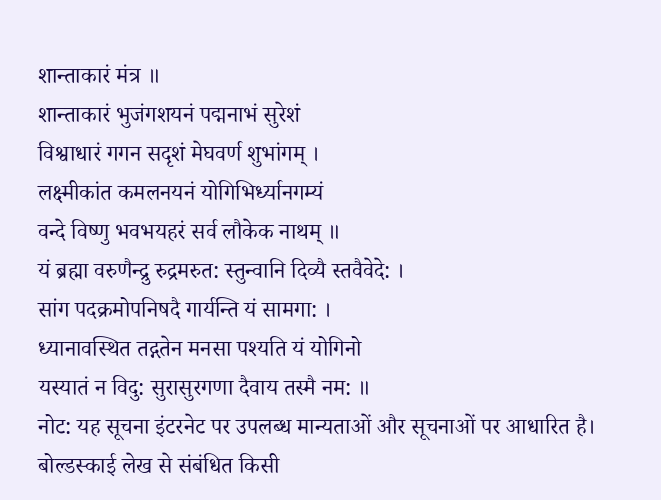शान्ताकारं मंत्र ॥
शान्ताकारं भुजंगशयनं पद्मनाभं सुरेशं
विश्वाधारं गगन सदृशं मेघवर्ण शुभांगम् ।
लक्ष्मीकांत कमलनयनं योगिभिर्ध्यानगम्यं
वन्दे विष्णु भवभयहरं सर्व लौकेक नाथम् ॥
यं ब्रह्मा वरुणैन्द्रु रुद्रमरुत: स्तुन्वानि दिव्यै स्तवैवेदे: ।
सांग पदक्रमोपनिषदै गार्यन्ति यं सामगा: ।
ध्यानावस्थित तद्गतेन मनसा पश्यति यं योगिनो
यस्यातं न विदु: सुरासुरगणा दैवाय तस्मै नम: ॥
नोट: यह सूचना इंटरनेट पर उपलब्ध मान्यताओं और सूचनाओं पर आधारित है। बोल्डस्काई लेख से संबंधित किसी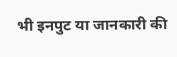भी इनपुट या जानकारी की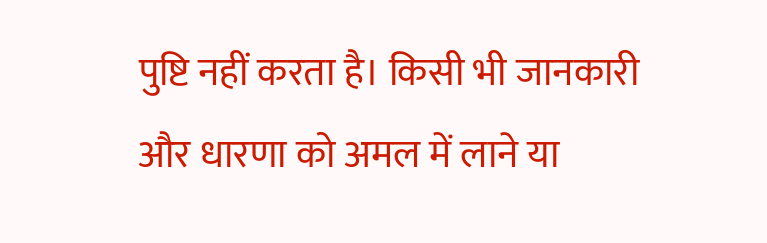पुष्टि नहीं करता है। किसी भी जानकारी और धारणा को अमल में लाने या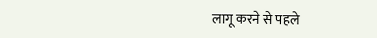लागू करने से पहले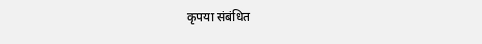कृपया संबंधित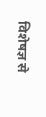विशेषज्ञ से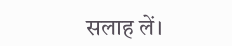सलाह लें।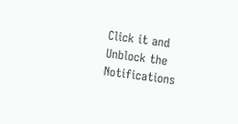Click it and Unblock the Notifications